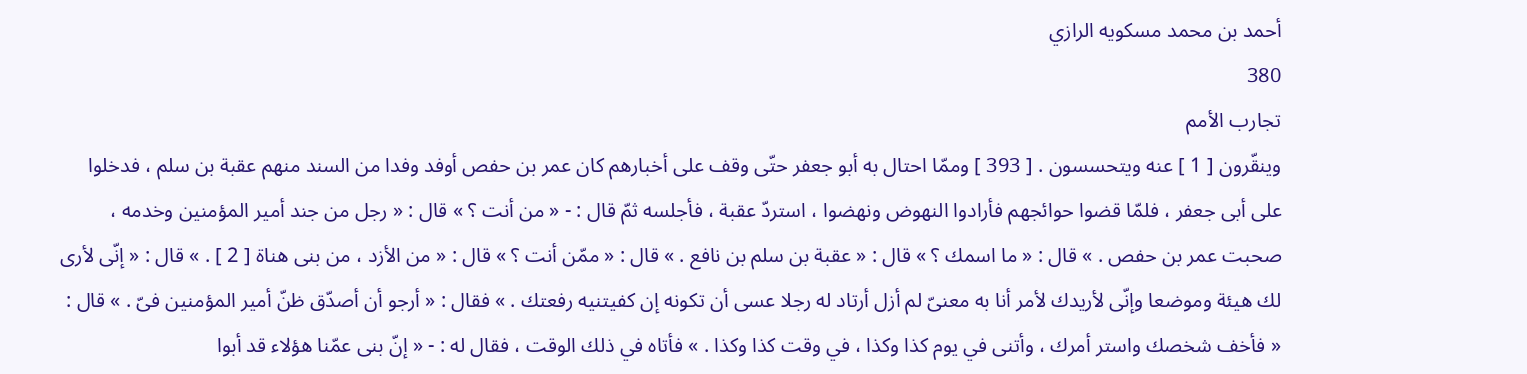أحمد بن محمد مسكويه الرازي
380
تجارب الأمم
وينقّرون [ 1 ] عنه ويتحسسون . [ 393 ] وممّا احتال به أبو جعفر حتّى وقف على أخبارهم كان عمر بن حفص أوفد وفدا من السند منهم عقبة بن سلم ، فدخلوا على أبى جعفر ، فلمّا قضوا حوائجهم فأرادوا النهوض ونهضوا ، استردّ عقبة ، فأجلسه ثمّ قال : - « من أنت ؟ » قال : « رجل من جند أمير المؤمنين وخدمه ، صحبت عمر بن حفص . » قال : « ما اسمك ؟ » قال : « عقبة بن سلم بن نافع . » قال : « ممّن أنت ؟ » قال : « من الأزد ، من بنى هناة [ 2 ] . » قال : « إنّى لأرى لك هيئة وموضعا وإنّى لأريدك لأمر أنا به معنىّ لم أزل أرتاد له رجلا عسى أن تكونه إن كفيتنيه رفعتك . » فقال : « أرجو أن أصدّق ظنّ أمير المؤمنين فىّ . » قال : « فأخف شخصك واستر أمرك ، وأتنى في يوم كذا وكذا ، في وقت كذا وكذا . » فأتاه في ذلك الوقت ، فقال له : - « إنّ بنى عمّنا هؤلاء قد أبوا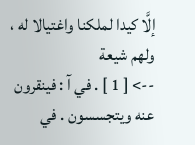إلَّا كيدا لملكنا واغتيالا له ، ولهم شيعة
--> [ 1 ] . في آ : فينقرون عنه ويتجسسون . في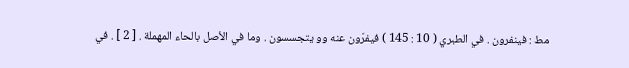مط : فينفرون . في الطبري ( 10 : 145 ) فيفرّون عنه وو يتجسسون . وما في الأصل بالحاء المهملة . [ 2 ] . في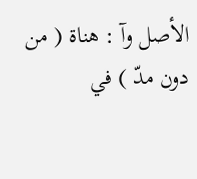الأصل وآ : هناة ( من دون مدّ ) في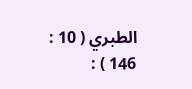الطبري ( 10 : 146 ) :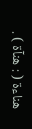هناءة ( : هنآة ) .